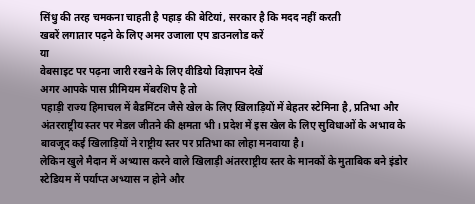सिंधु की तरह चमकना चाहती है पहाड़ की बेटियां, सरकार है कि मदद नहीं करती
खबरें लगातार पढ़ने के लिए अमर उजाला एप डाउनलोड करें
या
वेबसाइट पर पढ़ना जारी रखने के लिए वीडियो विज्ञापन देखें
अगर आपके पास प्रीमियम मेंबरशिप है तो
पहाड़ी राज्य हिमाचल में बैडमिंटन जैसे खेल के लिए खिलाड़ियों में बेहतर स्टेमिना है, प्रतिभा और अंतरराष्ट्रीय स्तर पर मेडल जीतने की क्षमता भी। प्रदेश में इस खेल के लिए सुविधाओं के अभाव के बावजूद कई खिलाड़ियों ने राष्ट्रीय स्तर पर प्रतिभा का लोहा मनवाया है।
लेकिन खुले मैदान में अभ्यास करने वाले खिलाड़ी अंतरराष्ट्रीय स्तर के मानकों के मुताबिक बने इंडोर स्टेडियम में पर्याप्त अभ्यास न होने और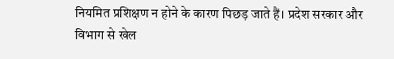नियमित प्रशिक्षण न होने के कारण पिछड़ जाते हैं। प्रदेश सरकार और विभाग से खेल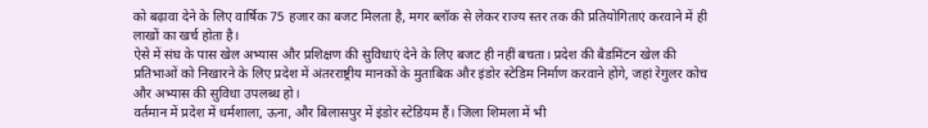को बढ़ावा देने के लिए वार्षिक 75 हजार का बजट मिलता है, मगर ब्लॉक से लेकर राज्य स्तर तक की प्रतियोगिताएं करवाने में ही लाखों का खर्च होता है।
ऐसे में संघ के पास खेल अभ्यास और प्रशिक्षण की सुविधाएं देने के लिए बजट ही नहीं बचता। प्रदेश की बैडमिंटन खेल की प्रतिभाओं को निखारने के लिए प्रदेश में अंतरराष्ट्रीय मानकों के मुताबिक और इंडोर स्टेडिम निर्माण करवाने होंगे, जहां रेगुलर कोच और अभ्यास की सुविधा उपलब्ध हो।
वर्तमान में प्रदेश में धर्मशाला, ऊना, और बिलासपुर में इंडोर स्टेडियम हैं। जिला शिमला में भी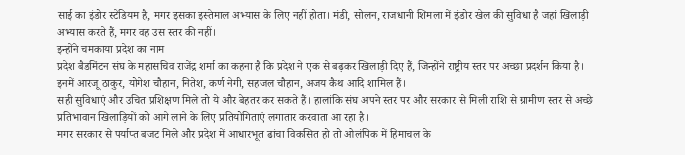साई का इंडोर स्टेडियम है, मगर इसका इस्तेमाल अभ्यास के लिए नहीं होता। मंडी, सोलन, राजधानी शिमला में इंडोर खेल की सुविधा है जहां खिलाड़ी अभ्यास करते हैं, मगर वह उस स्तर की नहीं।
इन्होंने चमकाया प्रदेश का नाम
प्रदेश बैडमिंटन संघ के महासचिव राजेंद्र शर्मा का कहना है कि प्रदेश ने एक से बढ़कर खिलाड़ी दिए हैं, जिन्होंने राष्ट्रीय स्तर पर अच्छा प्रदर्शन किया है। इनमें आरजू ठाकुर, योगेश चौहान, नितेश, कर्ण नेगी, सहजल चौहान, अजय कैथ आदि शामिल हैं।
सही सुविधाएं और उचित प्रशिक्षण मिले तो ये और बेहतर कर सकते हैं। हालांकि संघ अपने स्तर पर और सरकार से मिली राशि से ग्रामीण स्तर से अच्छे प्रतिभावान खिलाड़ियों को आगे लाने के लिए प्रतियोगिताएं लगातार करवाता आ रहा है।
मगर सरकार से पर्याप्त बजट मिले और प्रदेश में आधारभूत ढांचा विकसित हो तो ओलंपिक में हिमाचल के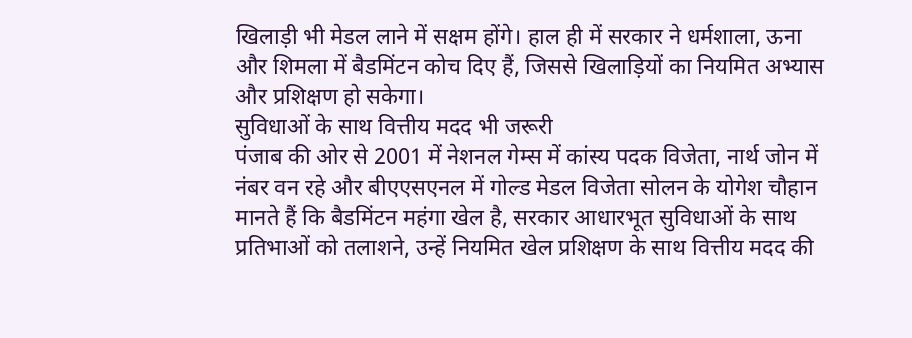खिलाड़ी भी मेडल लाने में सक्षम होंगे। हाल ही में सरकार ने धर्मशाला, ऊना और शिमला में बैडमिंटन कोच दिए हैं, जिससे खिलाड़ियों का नियमित अभ्यास और प्रशिक्षण हो सकेगा।
सुविधाओं के साथ वित्तीय मदद भी जरूरी
पंजाब की ओर से 2001 में नेशनल गेम्स में कांस्य पदक विजेता, नार्थ जोन में नंबर वन रहे और बीएएसएनल में गोल्ड मेडल विजेता सोलन के योगेश चौहान मानते हैं कि बैडमिंटन महंगा खेल है, सरकार आधारभूत सुविधाओं के साथ प्रतिभाओं को तलाशने, उन्हें नियमित खेल प्रशिक्षण के साथ वित्तीय मदद की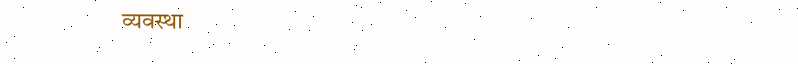व्यवस्था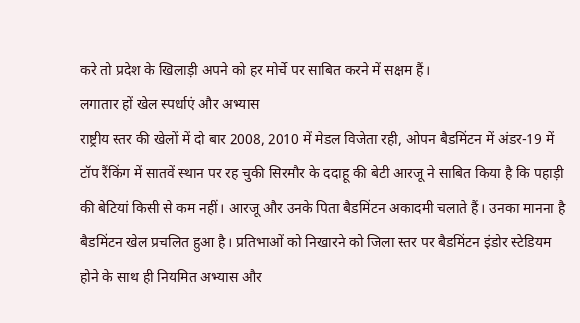करे तो प्रदेश के खिलाड़ी अपने को हर मोर्चे पर साबित करने में सक्षम हैं।
लगातार हों खेल स्पर्धाएं और अभ्यास
राष्ट्रीय स्तर की खेलों में दो बार 2008, 2010 में मेडल विजेता रही, ओपन बैडमिंटन में अंडर-19 में टॉप रैंकिंग में सातवें स्थान पर रह चुकी सिरमौर के ददाहू की बेटी आरजू ने साबित किया है कि पहाड़ी की बेटियां किसी से कम नहीं। आरजू और उनके पिता बैडमिंटन अकादमी चलाते हैं। उनका मानना है बैडमिंटन खेल प्रचलित हुआ है। प्रतिभाओं को निखारने को जिला स्तर पर बैडमिंटन इंडोर स्टेडियम होने के साथ ही नियमित अभ्यास और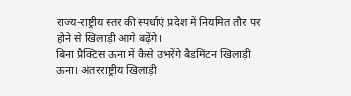राज्य-राष्ट्रीय स्तर की स्पर्धाएं प्रदेश में नियमित तौर पर होने से खिलाड़ी आगे बढ़ेंगे।
बिना प्रैक्टिस ऊना में कैसे उभरेंगे बैडमिंटन खिलाड़ी
ऊना। अंतरराष्ट्रीय खिलाड़ी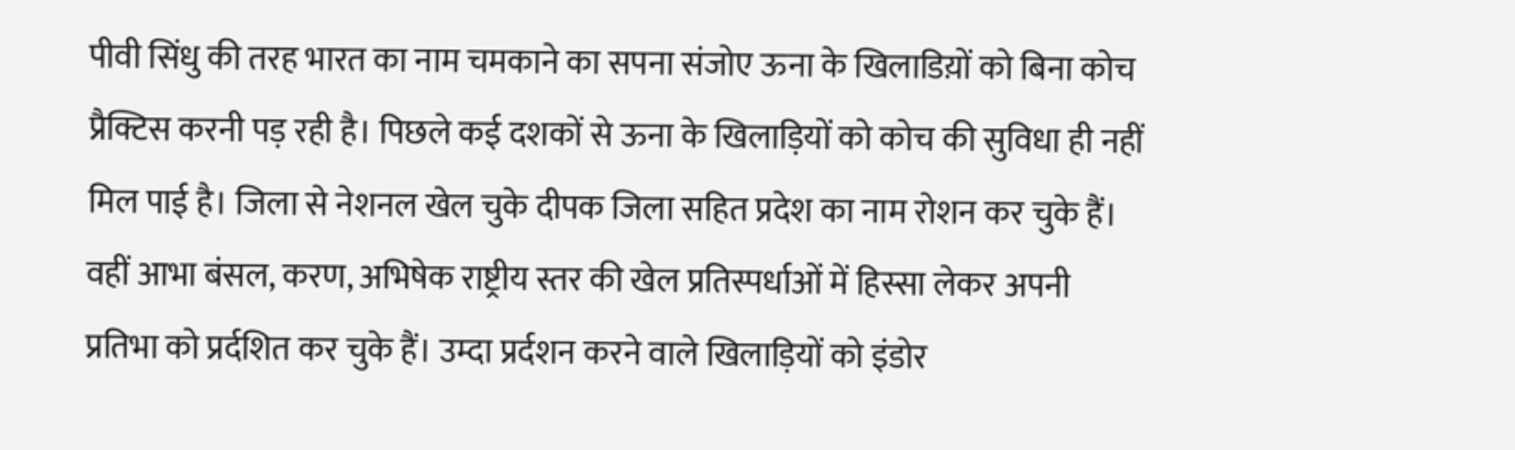पीवी सिंधु की तरह भारत का नाम चमकाने का सपना संजोए ऊना के खिलाडिय़ों को बिना कोच प्रैक्टिस करनी पड़ रही है। पिछले कई दशकों से ऊना के खिलाड़ियों को कोच की सुविधा ही नहीं मिल पाई है। जिला से नेशनल खेल चुके दीपक जिला सहित प्रदेश का नाम रोशन कर चुके हैं। वहीं आभा बंसल, करण, अभिषेक राष्ट्रीय स्तर की खेल प्रतिस्पर्धाओं में हिस्सा लेकर अपनी प्रतिभा को प्रर्दशित कर चुके हैं। उम्दा प्रर्दशन करने वाले खिलाड़ियों को इंडोर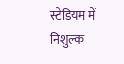स्टेडियम में निशुल्क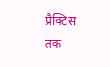प्रैक्टिस तक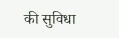की सुविधा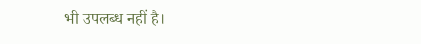भी उपलब्ध नहीं है।